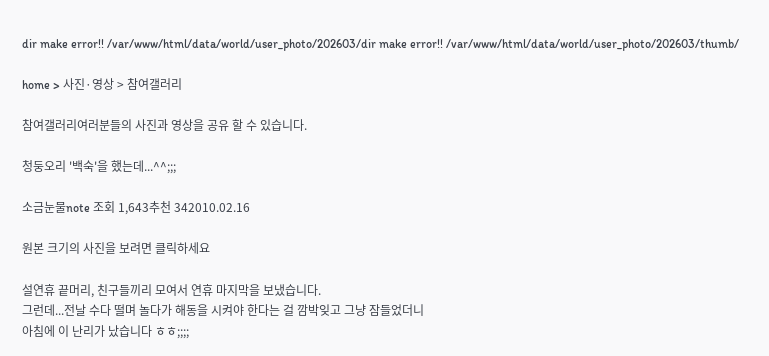dir make error!! /var/www/html/data/world/user_photo/202603/dir make error!! /var/www/html/data/world/user_photo/202603/thumb/

home > 사진·영상 > 참여갤러리

참여갤러리여러분들의 사진과 영상을 공유 할 수 있습니다.

청둥오리 '백숙'을 했는데...^^;;;

소금눈물note 조회 1,643추천 342010.02.16

원본 크기의 사진을 보려면 클릭하세요

설연휴 끝머리, 친구들끼리 모여서 연휴 마지막을 보냈습니다.
그런데...전날 수다 떨며 놀다가 해동을 시켜야 한다는 걸 깜박잊고 그냥 잠들었더니
아침에 이 난리가 났습니다 ㅎㅎ;;;;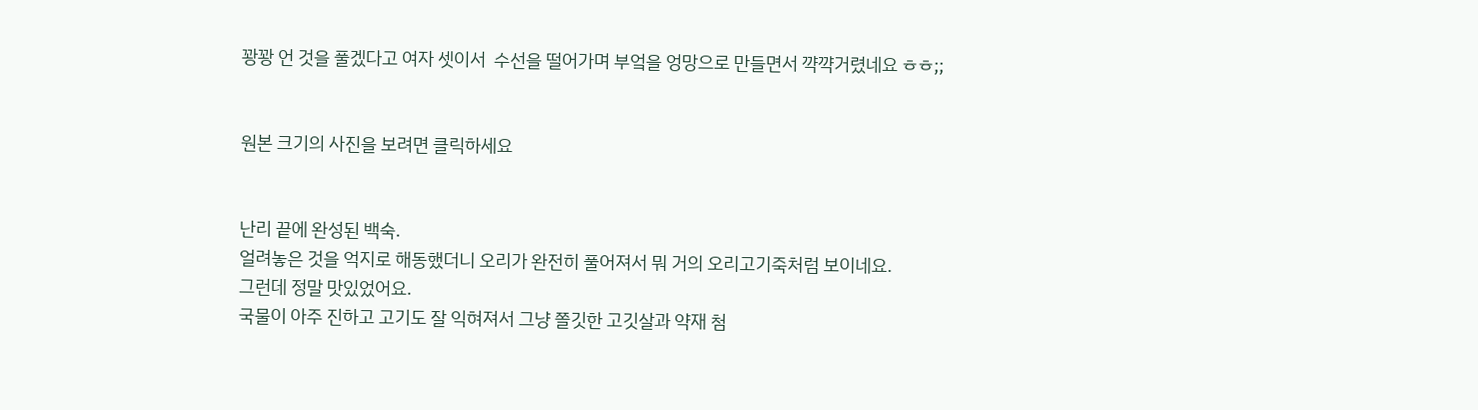꽝꽝 언 것을 풀겠다고 여자 셋이서  수선을 떨어가며 부엌을 엉망으로 만들면서 꺅꺅거렸네요 ㅎㅎ;;


원본 크기의 사진을 보려면 클릭하세요


난리 끝에 완성된 백숙.
얼려놓은 것을 억지로 해동했더니 오리가 완전히 풀어져서 뭐 거의 오리고기죽처럼 보이네요.
그런데 정말 맛있었어요.
국물이 아주 진하고 고기도 잘 익혀져서 그냥 쫄깃한 고깃살과 약재 첨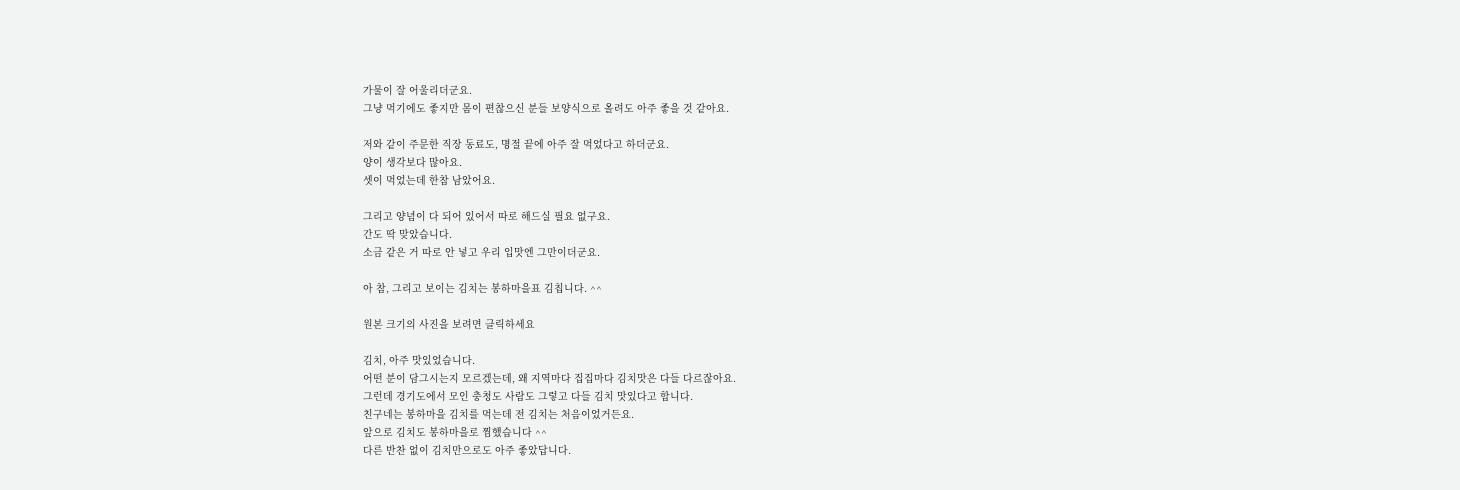가물이 잘 어울리더군요.
그냥 먹기에도 좋지만 몸이 편찮으신 분들 보양식으로 올려도 아주 좋을 것 같아요.

저와 같이 주문한 직장 동료도, 명절 끝에 아주 잘 먹었다고 하더군요.
양이 생각보다 많아요.
셋이 먹었는데 한참 남았어요.

그리고 양념이 다 되어 있어서 따로 해드실 필요 없구요.
간도 딱 맞았습니다.
소금 같은 거 따로 안 넣고 우리 입맛엔 그만이더군요.

아 참, 그리고 보이는 김치는 봉하마을표 김칩니다. ^^

원본 크기의 사진을 보려면 클릭하세요

김치, 아주 맛있었습니다.
어떤 분이 담그시는지 모르겠는데, 왜 지역마다 집집마다 김치맛은 다들 다르잖아요.
그런데 경기도에서 모인 충청도 사람도 그렇고 다들 김치 맛있다고 합니다.
친구네는 봉하마을 김치를 먹는데 전 김치는 처음이었거든요.
앞으로 김치도 봉하마을로 찜했습니다 ^^
다른 반찬 없이 김치만으로도 아주 좋았답니다.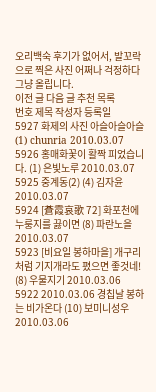오리백숙 후기가 없어서, 발꼬락으로 찍은 사진 어쩌나 걱정하다 그냥 올립니다.
이전 글 다음 글 추천 목록
번호 제목 작성자 등록일
5927 화제의 사진 아슬아슬아슬 (1) chunria 2010.03.07
5926 홍매화꽃이 활짝 피었습니다. (1) 은빛노루 2010.03.07
5925 중계동(2) (4) 김자윤 2010.03.07
5924 [蒼霞哀歌 72] 화포천에 누룽지를 끓이면 (8) 파란노을 2010.03.07
5923 [비요일 봉하마을] 개구리처럼 기지개라도 폈으면 좋것네! (8) 우물지기 2010.03.06
5922 2010.03.06 경칩날 봉하는 비가온다 (10) 보미니성우 2010.03.06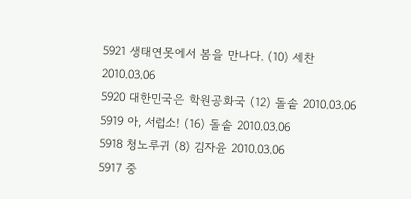5921 생태연못에서 봄을 만나다. (10) 세찬 2010.03.06
5920 대한민국은 학원공화국 (12) 돌솥 2010.03.06
5919 아, 서럽소! (16) 돌솥 2010.03.06
5918 청노루귀 (8) 김자윤 2010.03.06
5917 중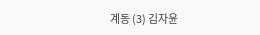계동 (3) 김자윤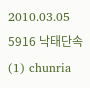2010.03.05
5916 낙태단속 (1) chunria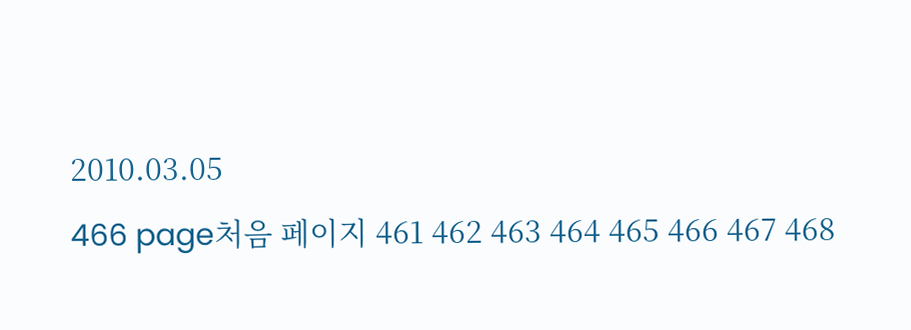2010.03.05
466 page처음 페이지 461 462 463 464 465 466 467 468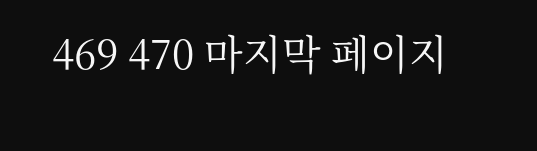469 470 마지막 페이지